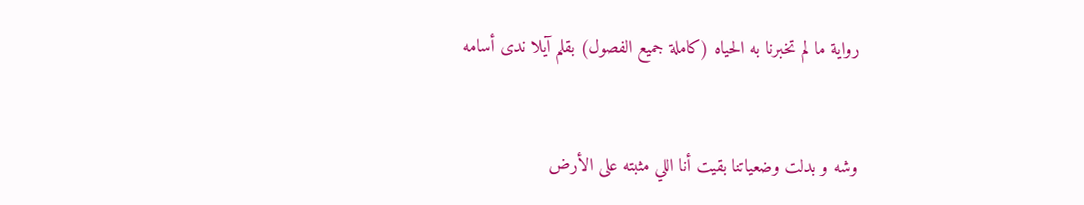رواية ما لم تخبرنا به الحياه (كاملة جميع الفصول) بقلم آيلا ندى أسامه


وشه و بدلت وضعياتنا بقيت أنا اللي مثبته على الأرض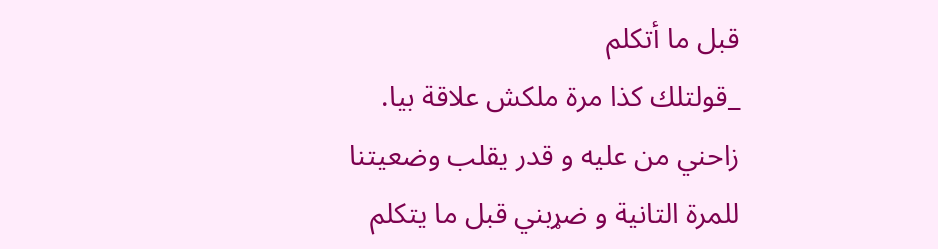قبل ما أتكلم
_قولتلك كذا مرة ملكش علاقة بيا.
زاحني من عليه و قدر يقلب وضعيتنا للمرة التانية و ضړبني قبل ما يتكلم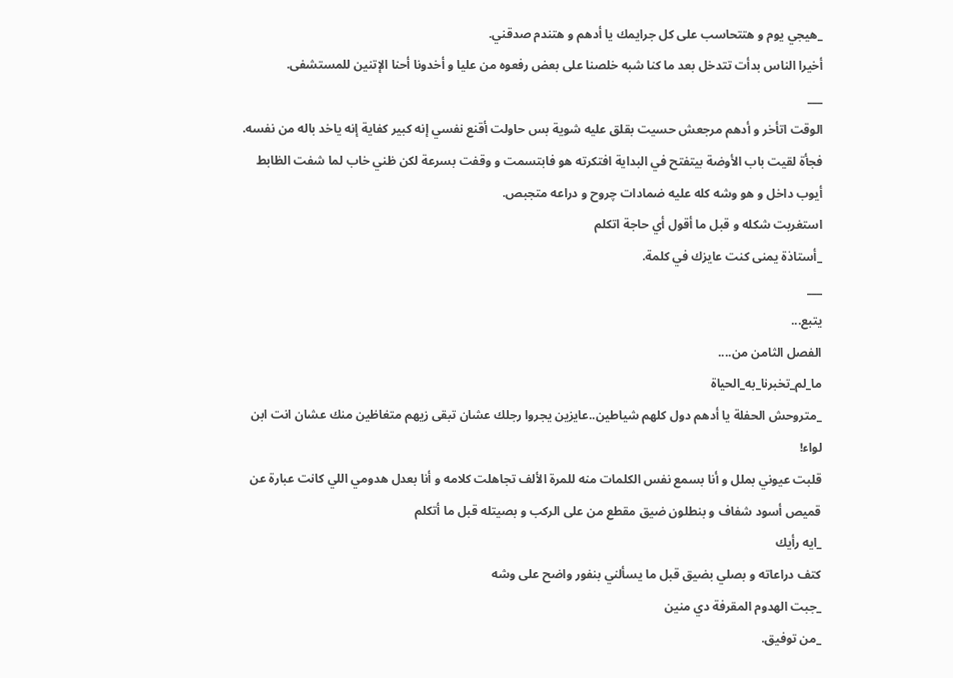_هيجي يوم و هتتحاسب على كل جرايمك يا أدهم و هتندم صدقني.
أخيرا الناس بدأت تتدخل بعد ما كنا شبه خلصنا على بعض رفعوه من عليا و أخدونا أحنا الإتنين للمستشفى.
___
الوقت اتأخر و أدهم مرجعش حسيت بقلق عليه شوية بس حاولت أقنع نفسي إنه كبير كفاية إنه ياخد باله من نفسه.
فجأة لقيت باب الأوضة بيتفتح في البداية افتكرته هو فابتسمت و وقفت بسرعة لكن ظني خاب لما شفت الظابط أيوب داخل و هو وشه كله عليه ضمادات چروح و دراعه متجبص.
استغربت شكله و قبل ما أقول أي حاجة اتكلم
_أستاذة يمنى كنت عايزك في كلمة.
___
يتبع...
الفصل الثامن من....
ما_لم_تخبرنا_به_الحياة
_متروحش الحفلة يا أدهم دول كلهم شياطين..عايزين يجروا رجلك عشان تبقى زيهم متغاظين منك عشان انت ابن لواء!
قلبت عيوني بملل و أنا بسمع نفس الكلمات منه للمرة الألف تجاهلت كلامه و أنا بعدل هدومي اللي كانت عبارة عن قميص أسود شفاف و بنطلون ضيق مقطع من على الركب و بصيتله قبل ما أتكلم
_ايه رأيك
كتف دراعاته و بصلي بضيق قبل ما يسألني بنفور واضح على وشه
_جبت الهدوم المقرفة دي منين
_من توفيق.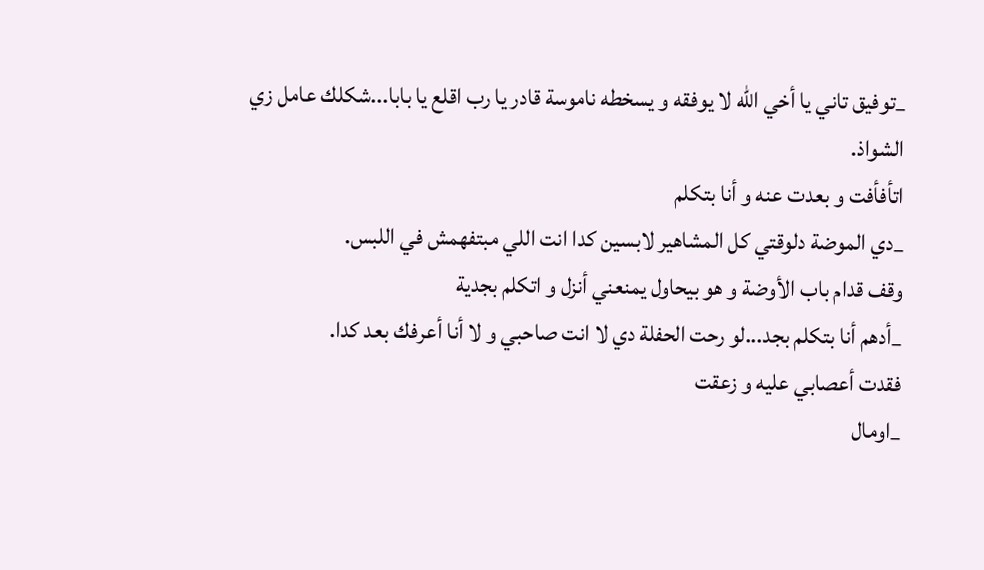_توفيق تاني يا أخي الله لا يوفقه و يسخطه ناموسة قادر يا رب اقلع يا بابا...شكلك عامل زي الشواذ.
اتأفأفت و بعدت عنه و أنا بتكلم
_دي الموضة دلوقتي كل المشاهير لابسين كدا انت اللي مبتفهمش في اللبس.
وقف قدام باب الأوضة و هو بيحاول يمنعني أنزل و اتكلم بجدية
_أدهم أنا بتكلم بجد...لو رحت الحفلة دي لا انت صاحبي و لا أنا أعرفك بعد كدا.
فقدت أعصابي عليه و زعقت
_اومال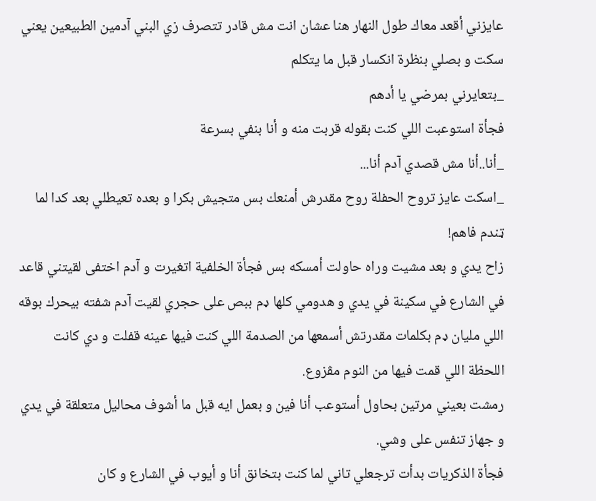عايزني أقعد معاك طول النهار هنا عشان انت مش قادر تتصرف زي البني آدمين الطبيعين يعني
سكت و بصلي بنظرة انكسار قبل ما يتكلم
_بتعايرني بمرضي يا أدهم
فجأة استوعبت اللي كنت بقوله قربت منه و أنا بنفي بسرعة
_أنا..أنا مش قصدي آدم أنا...
_اسكت عايز تروح الحفلة روح مقدرش أمنعك بس متجيش بكرا و بعده تعيطلي بعد كدا لما ټندم فاهم!
زاح يدي و بعد مشيت وراه حاولت أمسكه بس فجأة الخلفية اتغيرت و آدم اختفى لقيتني قاعد في الشارع في سکينة في يدي و هدومي كلها ډم ببص على حجري لقيت آدم شفته بيحرك بوقه اللي مليان ډم بكلمات مقدرتش أسمعها من الصدمة اللي كنت فيها عينه قفلت و دي كانت اللحظة اللي قمت فيها من النوم مڤزوع.
رمشت بعيني مرتين بحاول أستوعب أنا فين و بعمل ايه قبل ما أشوف محاليل متعلقة في يدي و جهاز تنفس على وشي.
فجأة الذكريات بدأت ترجعلي تاني لما كنت بتخانق أنا و أيوب في الشارع و كان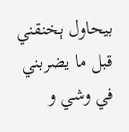بيحاول ېخنقني قبل ما يضربني في وشي و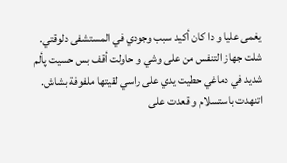يغمى عليا و دا كان أكيد سبب وجودي في المستشفى دلوقتي.
شلت جهاز التنفس من على وشي و حاولت أقف بس حسيت پألم شديد في دماغي حطيت يدي على راسي لقيتها ملفوفة بشاش.
اتنهدت باستسلام و قعدت على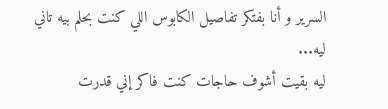السرير و أنا بفتكر تفاصيل الکابوس اللي كنت بحلم بيه تاني
ليه...
ليه بقيت أشوف حاجات كنت فاكر إني قدرت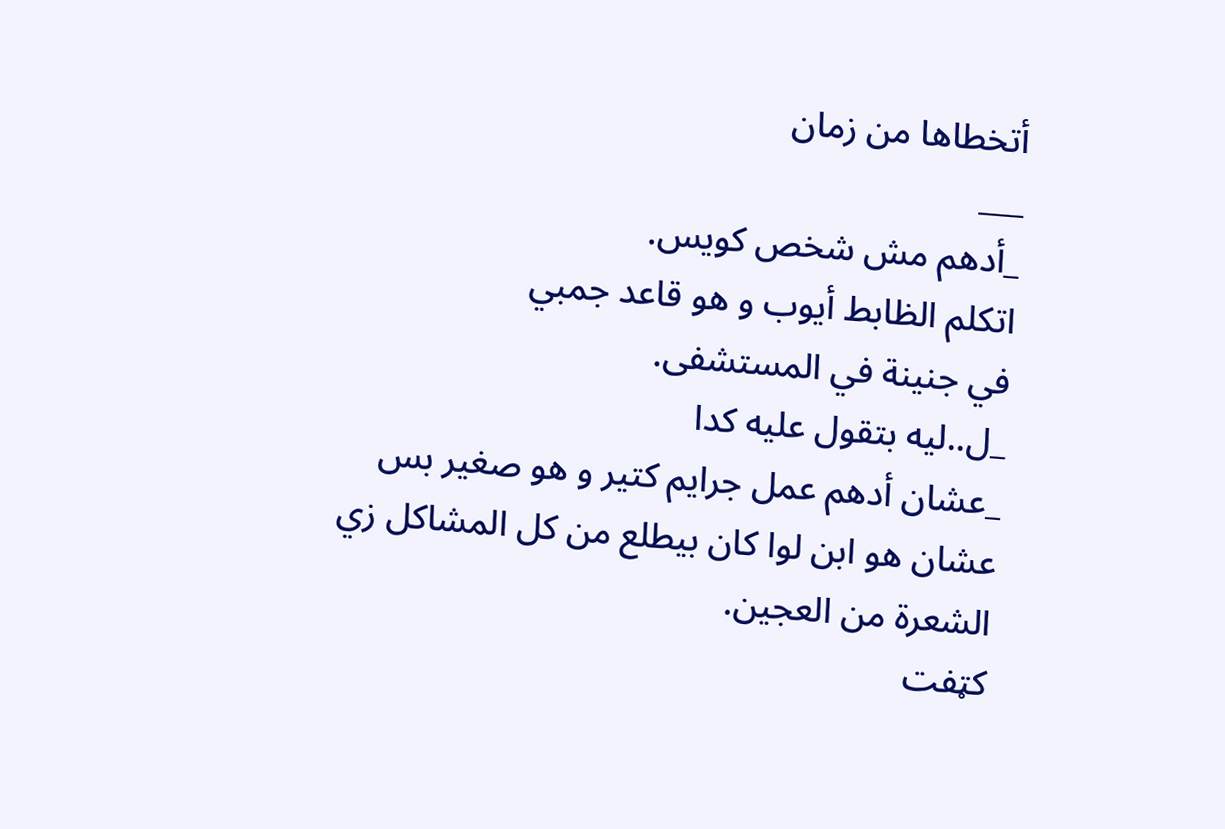أتخطاها من زمان
___
_أدهم مش شخص كويس.
اتكلم الظابط أيوب و هو قاعد جمبي
في جنينة في المستشفى.
_ل..ليه بتقول عليه كدا
_عشان أدهم عمل جرايم كتير و هو صغير بس عشان هو ابن لوا كان بيطلع من كل المشاكل زي الشعرة من العجين.
كټفت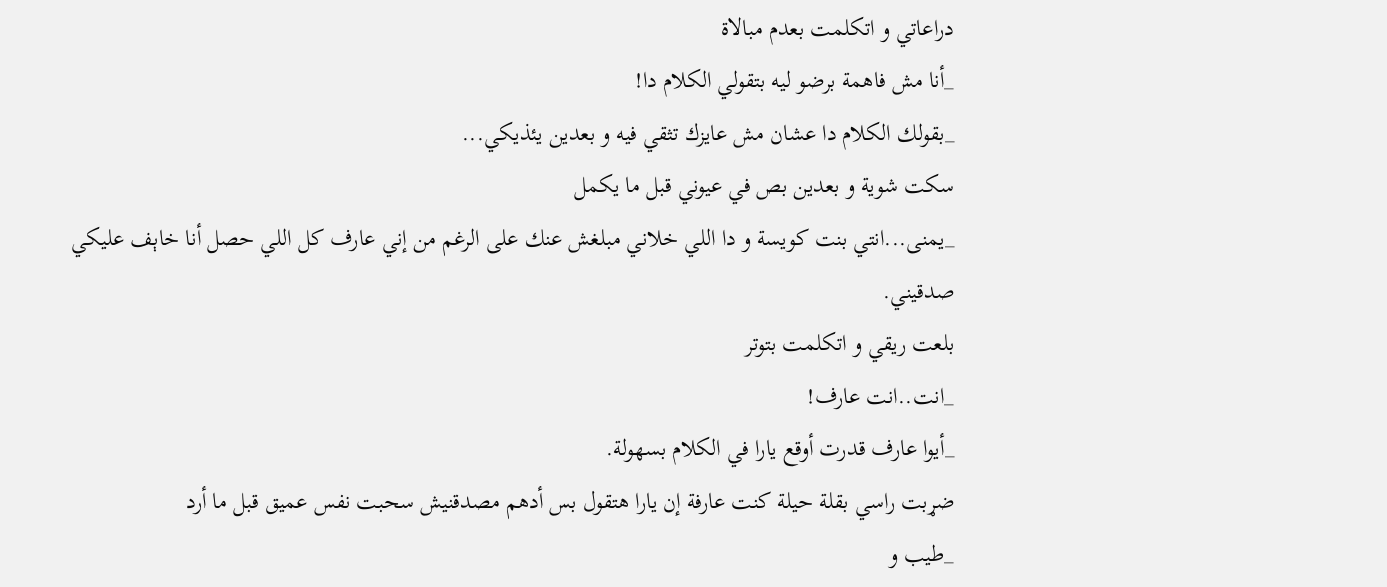دراعاتي و اتكلمت بعدم مبالاة
_أنا مش فاهمة برضو ليه بتقولي الكلام دا!
_بقولك الكلام دا عشان مش عايزك تثقي فيه و بعدين يئذيكي...
سكت شوية و بعدين بص في عيوني قبل ما يكمل
_يمنى...انتي بنت كويسة و دا اللي خلاني مبلغش عنك على الرغم من إني عارف كل اللي حصل أنا خاېف عليكي صدقيني.
بلعت ريقي و اتكلمت بتوتر
_انت..انت عارف!
_أيوا عارف قدرت أوقع يارا في الكلام بسهولة.
ضړبت راسي بقلة حيلة كنت عارفة إن يارا هتقول بس أدهم مصدقنيش سحبت نفس عميق قبل ما أرد
_طيب و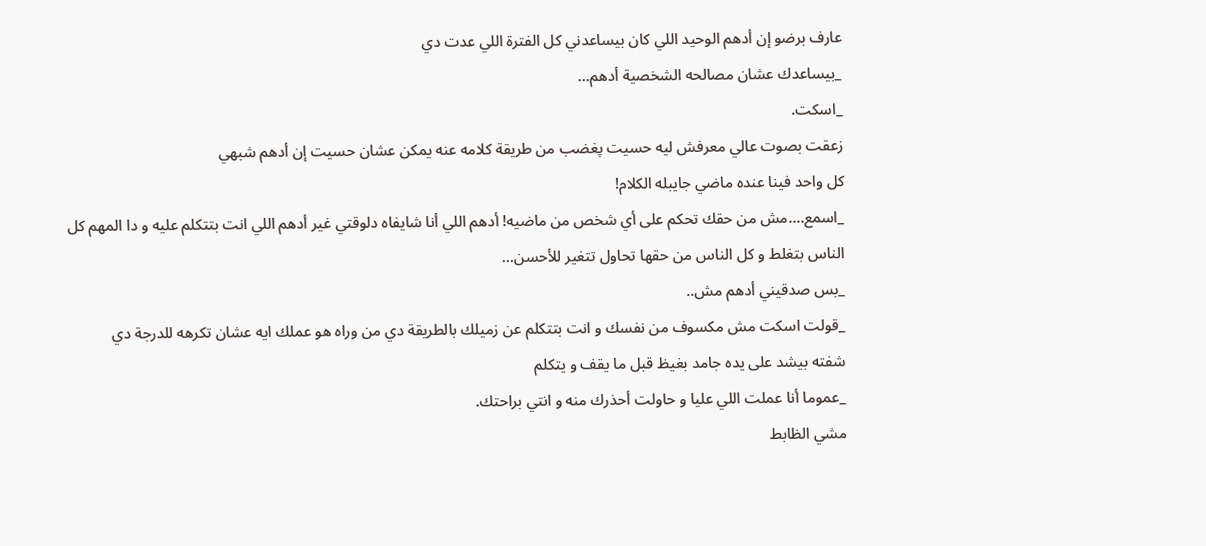عارف برضو إن أدهم الوحيد اللي كان بيساعدني كل الفترة اللي عدت دي
_بيساعدك عشان مصالحه الشخصية أدهم...
_اسكت.
زعقت بصوت عالي معرفش ليه حسيت پغضب من طريقة كلامه عنه يمكن عشان حسيت إن أدهم شبهي
كل واحد فينا عنده ماضي جايبله الكلام!
_اسمع....مش من حقك تحكم على أي شخص من ماضيه! أدهم اللي أنا شايفاه دلوقتي غير أدهم اللي انت بتتكلم عليه و دا المهم كل الناس بتغلط و كل الناس من حقها تحاول تتغير للأحسن...
_بس صدقيني أدهم مش..
_قولت اسكت مش مكسوف من نفسك و انت بتتكلم عن زميلك بالطريقة دي من وراه هو عملك ايه عشان تكرهه للدرجة دي
شفته بيشد على يده جامد بغيظ قبل ما يقف و يتكلم
_عموما أنا عملت اللي عليا و حاولت أحذرك منه و انتي براحتك.
مشي الظابط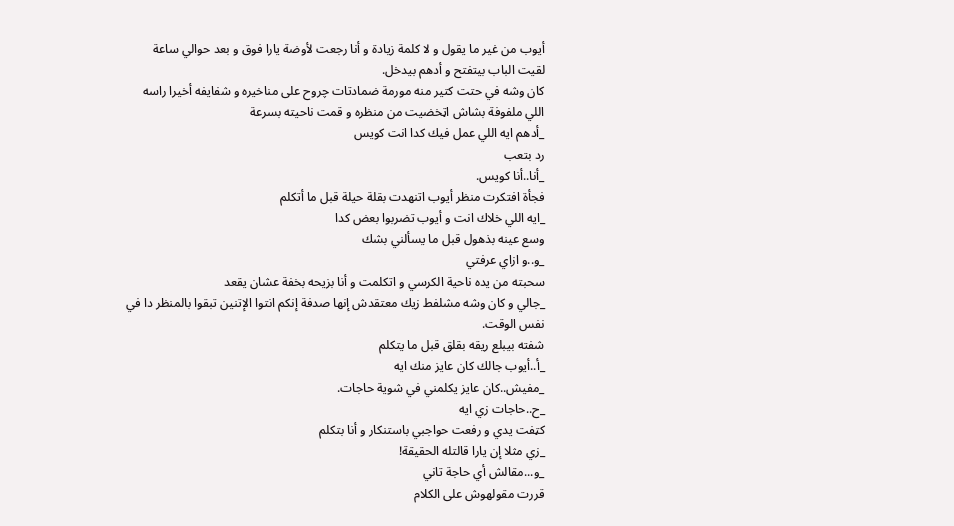أيوب من غير ما يقول و لا كلمة زيادة و أنا رجعت لأوضة يارا فوق و بعد حوالي ساعة لقيت الباب بيتفتح و أدهم بيدخل.
كان وشه في حتت كتير منه مورمة ضمادتات چروح على مناخيره و شفايفه أخيرا راسه اللي ملفوفة بشاش اټخضيت من منظره و قمت ناحيته بسرعة
_أدهم ايه اللي عمل فيك كدا انت كويس
رد بتعب
_أنا..أنا كويس.
فجأة افتكرت منظر أيوب اتنهدت بقلة حيلة قبل ما أتكلم
_ايه اللي خلاك انت و أيوب تضربوا بعض كدا
وسع عينه بذهول قبل ما يسألني بشك
_و..و ازاي عرفتي
سحبته من يده ناحية الكرسي و اتكلمت و أنا بزيحه بخفة عشان يقعد
_جالي و كان وشه مشلفط زيك معتقدش إنها صدفة إنكم انتوا الإتنين تبقوا بالمنظر دا في نفس الوقت.
شفته بيبلع ريقه بقلق قبل ما يتكلم
_أ..أيوب جالك كان عايز منك ايه
_مفيش..كان عايز يكلمني في شوية حاجات.
_ح..حاجات زي ايه
كټفت يدي و رفعت حواجبي باستنكار و أنا بتكلم
_زي مثلا إن يارا قالتله الحقيقة!
_و...مقالش أي حاجة تاني
قررت مقولهوش على الكلام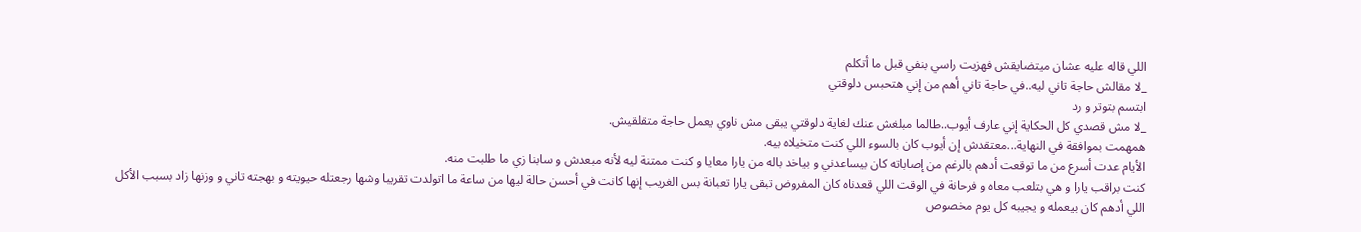اللي قاله عليه عشان ميتضايقش فهزيت راسي بنفي قبل ما أتكلم
_لا مقالش حاجة تاني ليه..في حاجة تاني أهم من إني هتحبس دلوقتي
ابتسم بتوتر و رد
_لا مش قصدي كل الحكاية إني عارف أيوب..طالما مبلغش عنك لغاية دلوقتي يبقى مش ناوي يعمل حاجة متقلقيش.
همهمت بموافقة في النهاية...معتقدش إن أيوب كان بالسوء اللي كنت متخيلاه بيه.
الأيام عدت أسرع من ما توقعت أدهم بالرغم من إصاباته كان بيساعدني و بياخد باله من يارا معايا و كنت ممتنة ليه لأنه مبعدش و سابنا زي ما طلبت منه.
كنت براقب يارا و هي بتلعب معاه و فرحانة في الوقت اللي قعدناه كان المفروض تبقى يارا تعبانة بس الغريب إنها كانت في أحسن حالة ليها من ساعة ما اتولدت تقريبا وشها رجعتله حيويته و بهجته تاني و وزنها زاد بسبب الأكل اللي أدهم كان بيعمله و يجيبه كل يوم مخصوص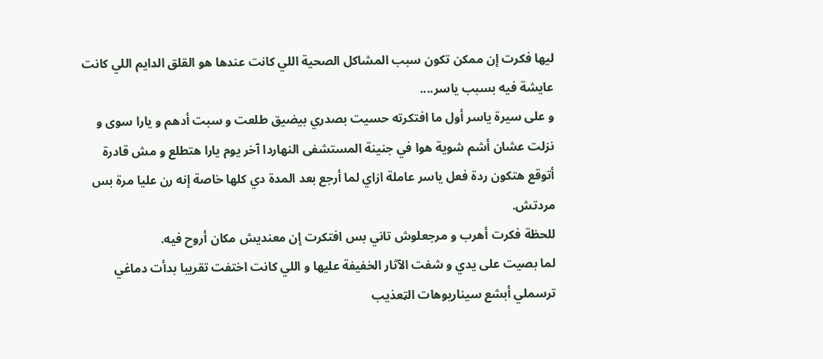ليها فكرت إن ممكن تكون سبب المشاكل الصحية اللي كانت عندها هو القلق الدايم اللي كانت عايشة فيه بسبب ياسر....
و على سيرة ياسر أول ما افتكرته حسيت بصدري بيضيق طلعت و سبت أدهم و يارا سوى و نزلت عشان أشم شوية هوا في جنينة المستشفى النهاردا آخر يوم يارا هتطلع و مش قادرة أتوقع هتكون ردة فعل ياسر عاملة ازاي لما أرجع بعد المدة دي كلها خاصة إنه رن عليا مرة بس مردتش.
للحظة فكرت أهرب و مرجعلوش تاني بس افتكرت إن معنديش مكان أروح فيه.
لما بصيت على يدي و شفت الآثار الخفيفة عليها و اللي كانت اختفت تقريبا بدأت دماغي ترسملي أبشع سيناريوهات الټعذيب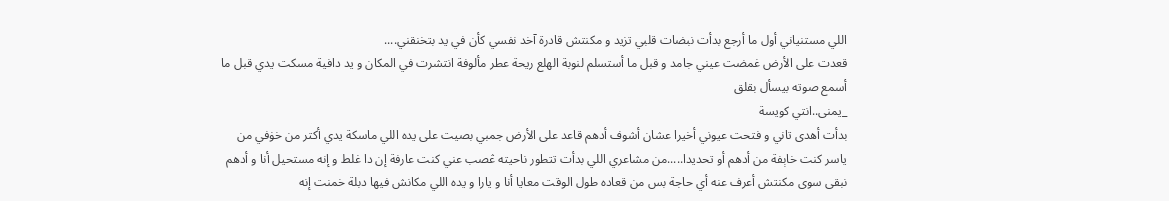اللي مستنياني أول ما أرجع بدأت نبضات قلبي تزيد و مكنتش قادرة آخد نفسي كأن في يد بتخنقني....
قعدت على الأرض غمضت عيني جامد و قبل ما أستسلم لنوبة الهلع ريحة عطر مألوفة انتشرت في المكان و يد دافية مسكت يدي قبل ما أسمع صوته بيسأل بقلق
_يمنى..انتي كويسة
بدأت أهدى تاني و فتحت عيوني أخيرا عشان أشوف أدهم قاعد على الأرض جمبي بصيت على يده اللي ماسكة يدي أكتر من خۏفي من ياسر كنت خاېفة من أدهم أو تحديدا.....من مشاعري اللي بدأت تتطور ناحيته ڠصب عني كنت عارفة إن دا غلط و إنه مستحيل أنا و أدهم نبقى سوى مكنتش أعرف عنه أي حاجة بس من قعاده طول الوقت معايا أنا و يارا و يده اللي مكانش فيها دبلة خمنت إنه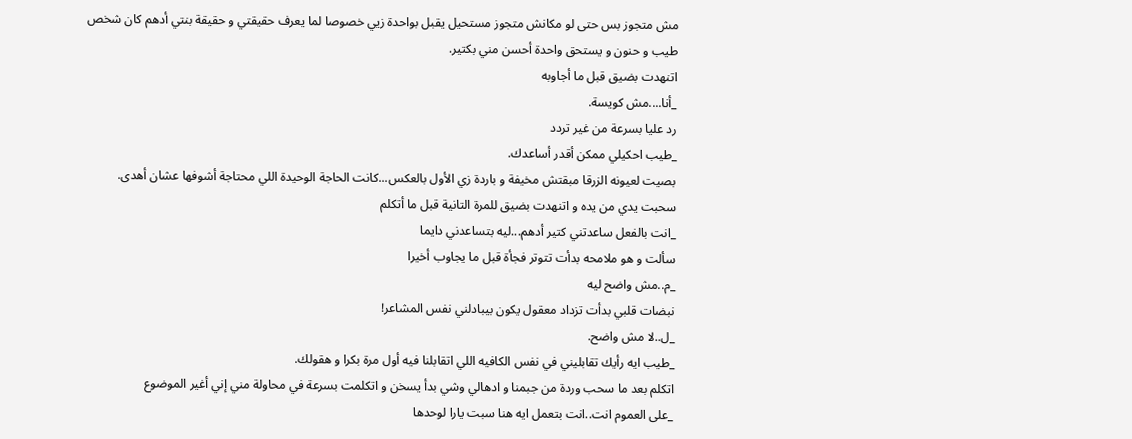مش متجوز بس حتى لو مكانش متجوز مستحيل يقبل بواحدة زيي خصوصا لما يعرف حقيقتي و حقيقة بنتي أدهم كان شخص طيب و حنون و يستحق واحدة أحسن مني بكتير.
اتنهدت بضيق قبل ما أجاوبه
_أنا....مش كويسة.
رد عليا بسرعة من غير تردد
_طيب احكيلي ممكن أقدر أساعدك.
بصيت لعيونه الزرقا مبقتش مخيفة و باردة زي الأول بالعكس...كانت الحاجة الوحيدة اللي محتاجة أشوفها عشان أهدى.
سحبت يدي من يده و اتنهدت بضيق للمرة التانية قبل ما أتكلم
_انت بالفعل ساعدتني كتير أدهم...ليه بتساعدني دايما
سألت و هو ملامحه بدأت تتوتر فجأة قبل ما يجاوب أخيرا
_م..مش واضح ليه
نبضات قلبي بدأت تزداد معقول يكون بيبادلني نفس المشاعر!
_ل..لا مش واضح.
_طيب ايه رأيك تقابليني في نفس الكافيه اللي اتقابلنا فيه أول مرة بكرا و هقولك.
اتكلم بعد ما سحب وردة من جبمنا و ادهالي وشي بدأ يسخن و اتكلمت بسرعة في محاولة مني إني أغير الموضوع
_على العموم انت..انت بتعمل ايه هنا سبت يارا لوحدها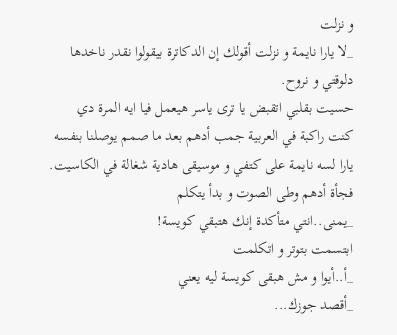و نزلت
_لا يارا نايمة و نزلت أقولك إن الدكاترة بيقولوا نقدر ناخدها دلوقتي و نروح.
حسيت بقلبي اتقبض يا ترى ياسر هيعمل فيا ايه المرة دي
كنت راكبة في العربية جمب أدهم بعد ما صمم يوصلنا بنفسه يارا لسه نايمة على كتفي و موسيقى هادية شغالة في الكاسيت.
فجأة أدهم وطى الصوت و بدأ يتكلم
_يمنى..انتي متأكدة إنك هتبقي كويسة!
ابتسمت بتوتر و اتكلمت
_أ..أيوا و مش هبقى كويسة ليه يعني
_أقصد جوزك...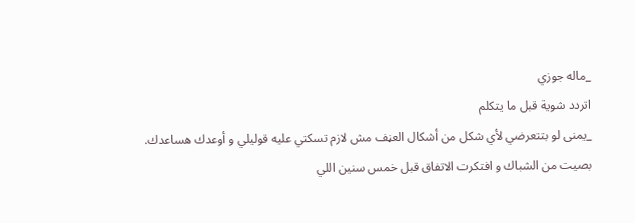_ماله جوزي
اتردد شوية قبل ما يتكلم
_يمنى لو بتتعرضي لأي شكل من أشكال العڼف مش لازم تسكتي عليه قوليلي و أوعدك هساعدك.
بصيت من الشباك و افتكرت الاتفاق قبل خمس سنين اللي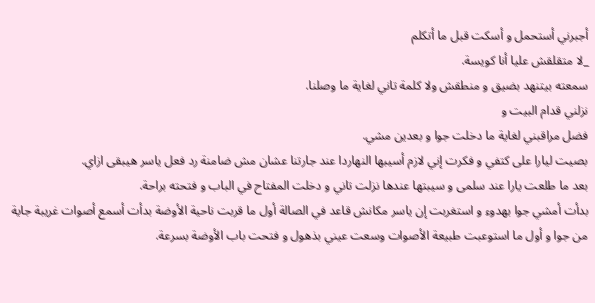أجبرني أستحمل و أسكت قبل ما أتكلم
_لا متقلقش عليا أنا كويسة.
سمعته بيتنهد بضيق و منطقش ولا كلمة تاني لغاية ما وصلنا.
نزلني قدام البيت و
فضل مراقبني لغاية ما دخلت جوا و بعدين مشي.
بصيت ليارا على كتفي و فكرت إني لازم أسيبها النهاردا عند جارتنا عشان مش ضامنة رد فعل ياسر هيبقى ازاي.
بعد ما طلعت يارا عند سلمى و سيبتها عندها نزلت تاني و دخلت المفتاح في الباب و فتحته براحة.
بدأت أمشي جوا بهدوء و استغربت إن ياسر مكانش قاعد في الصالة أول ما قربت ناحية الأوضة بدأت أسمع أصوات غريبة جاية من جوا و أول ما استوعبت طبيعة الأصوات وسعت عيني بذهول و فتحت باب الأوضة بسرعة.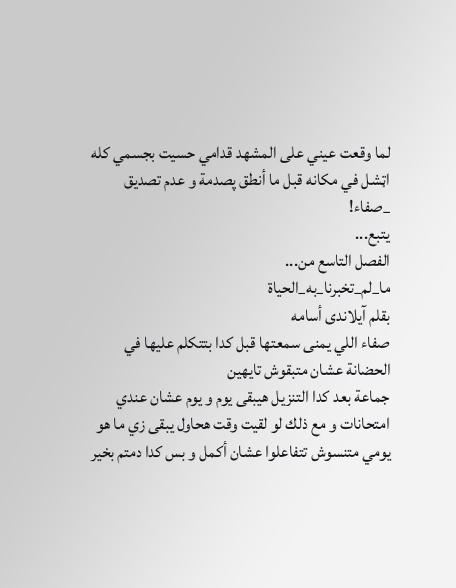لما وقعت عيني على المشهد قدامي حسيت بجسمي كله اټشل في مكانه قبل ما أنطق پصدمة و عدم تصديق
_صفاء!
يتبع...
الفصل التاسع من...
ما_لم_تخبرنا_به_الحياة
بقلم آيلاندى أسامه
صفاء اللي يمنى سمعتها قبل كدا بتتكلم عليها في الحضانة عشان متبقوش تايهين
جماعة بعد كدا التنزيل هيبقى يوم و يوم عشان عندي امتحانات و مع ذلك لو لقيت وقت هحاول يبقى زي ما هو يومي متنسوش تتفاعلوا عشان أكمل و بس كدا دمتم بخير